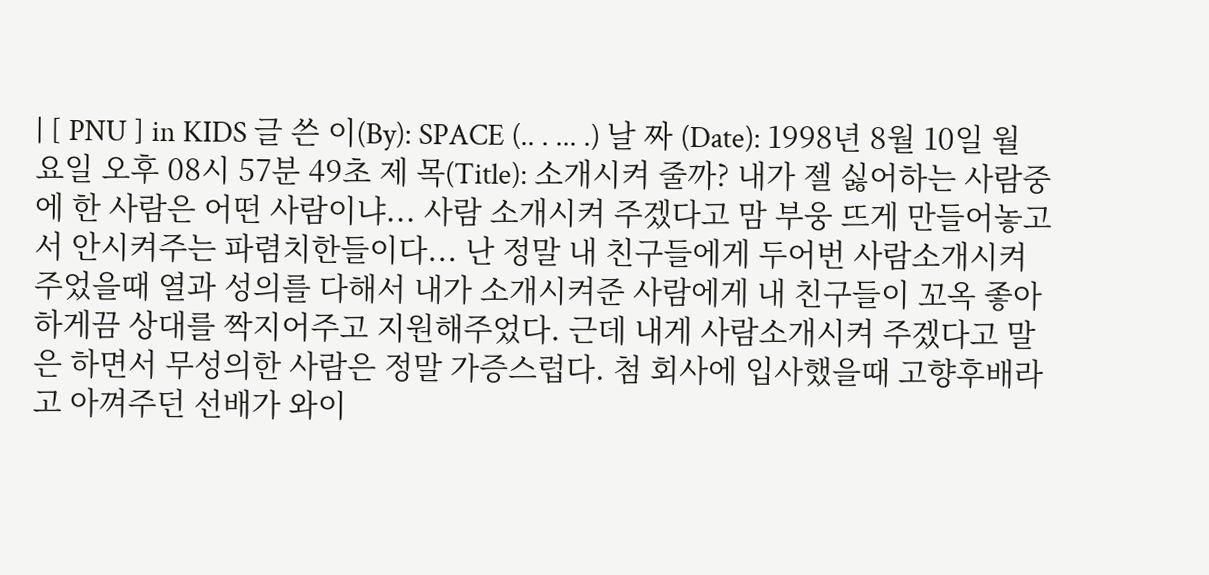| [ PNU ] in KIDS 글 쓴 이(By): SPACE (.. . ... .) 날 짜 (Date): 1998년 8월 10일 월요일 오후 08시 57분 49초 제 목(Title): 소개시켜 줄까? 내가 젤 싫어하는 사람중에 한 사람은 어떤 사람이냐... 사람 소개시켜 주겠다고 맘 부웅 뜨게 만들어놓고서 안시켜주는 파렴치한들이다... 난 정말 내 친구들에게 두어번 사람소개시켜 주었을때 열과 성의를 다해서 내가 소개시켜준 사람에게 내 친구들이 꼬옥 좋아하게끔 상대를 짝지어주고 지원해주었다. 근데 내게 사람소개시켜 주겠다고 말은 하면서 무성의한 사람은 정말 가증스럽다. 첨 회사에 입사했을때 고향후배라고 아껴주던 선배가 와이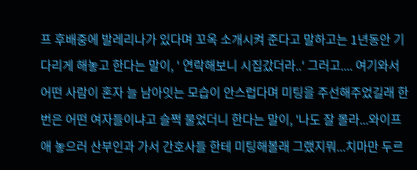프 후배중에 발레리나가 있다며 꼬옥 소개시켜 준다고 말하고는 1년동안 기다리게 해놓고 한다는 말이, ' 연락해보니 시집갔더라..' 그러고.... 여기와서 어떤 사람이 혼자 늘 남아잇는 모습이 안스럽다며 미팅을 주선해주었길래 한번은 어떤 여자들이냐고 슬쩍 물었더니 한다는 말이, '나도 잘 몰라...와이프 애 놓으러 산부인과 가서 간호사들 한테 미팅해볼래 그랬지뭐...치마만 두르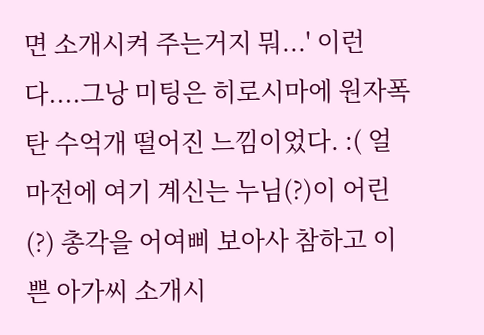면 소개시켜 주는거지 뭐...' 이런다....그낭 미팅은 히로시마에 원자폭탄 수억개 떨어진 느낌이었다. :( 얼마전에 여기 계신는 누님(?)이 어린(?) 총각을 어여삐 보아사 참하고 이쁜 아가씨 소개시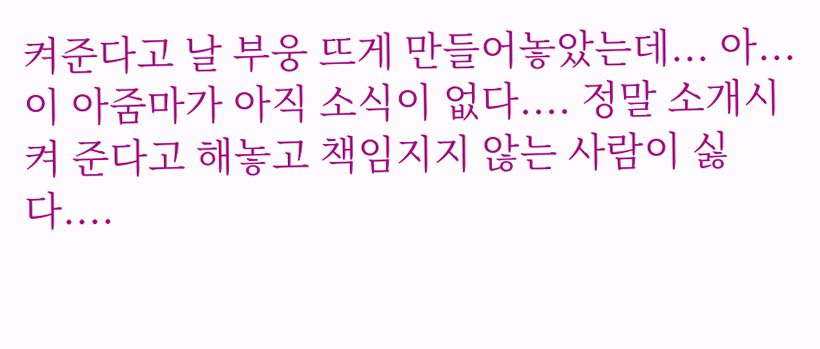켜준다고 날 부웅 뜨게 만들어놓았는데... 아...이 아줌마가 아직 소식이 없다.... 정말 소개시켜 준다고 해놓고 책임지지 않는 사람이 싫다....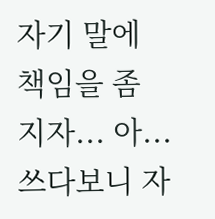자기 말에 책임을 좀 지자... 아...쓰다보니 자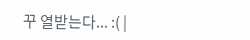꾸 열받는다... :( |